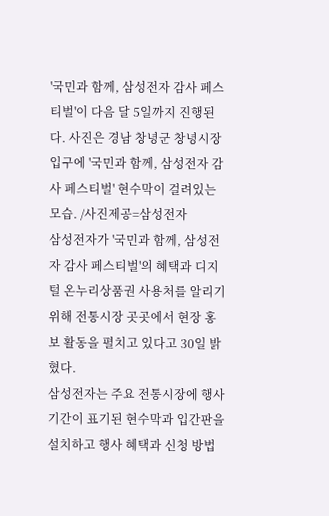'국민과 함께, 삼성전자 감사 페스티벌'이 다음 달 5일까지 진행된다. 사진은 경남 창녕군 창녕시장 입구에 '국민과 함께, 삼성전자 감사 페스티벌' 현수막이 걸려있는 모습. /사진제공=삼성전자
삼성전자가 '국민과 함께, 삼성전자 감사 페스티벌'의 혜택과 디지털 온누리상품권 사용처를 알리기 위해 전통시장 곳곳에서 현장 홍보 활동을 펼치고 있다고 30일 밝혔다.
삼성전자는 주요 전통시장에 행사 기간이 표기된 현수막과 입간판을 설치하고 행사 혜택과 신청 방법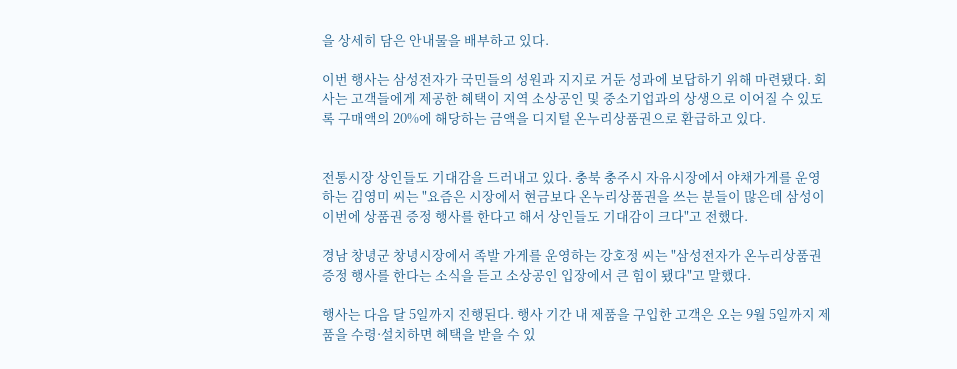을 상세히 담은 안내물을 배부하고 있다.

이번 행사는 삼성전자가 국민들의 성원과 지지로 거둔 성과에 보답하기 위해 마련됐다. 회사는 고객들에게 제공한 혜택이 지역 소상공인 및 중소기업과의 상생으로 이어질 수 있도록 구매액의 20%에 해당하는 금액을 디지털 온누리상품권으로 환급하고 있다.


전통시장 상인들도 기대감을 드러내고 있다. 충북 충주시 자유시장에서 야채가게를 운영하는 김영미 씨는 "요즘은 시장에서 현금보다 온누리상품권을 쓰는 분들이 많은데 삼성이 이번에 상품권 증정 행사를 한다고 해서 상인들도 기대감이 크다"고 전했다.

경남 창녕군 창녕시장에서 족발 가게를 운영하는 강호정 씨는 "삼성전자가 온누리상품권 증정 행사를 한다는 소식을 듣고 소상공인 입장에서 큰 힘이 됐다"고 말했다.

행사는 다음 달 5일까지 진행된다. 행사 기간 내 제품을 구입한 고객은 오는 9월 5일까지 제품을 수령·설치하면 혜택을 받을 수 있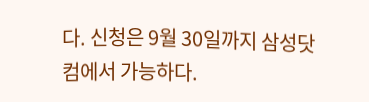다. 신청은 9월 30일까지 삼성닷컴에서 가능하다.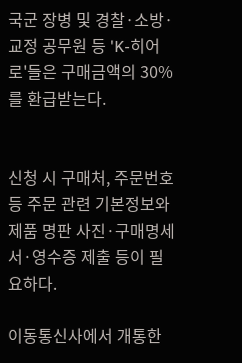국군 장병 및 경찰·소방·교정 공무원 등 'K-히어로'들은 구매금액의 30%를 환급받는다.


신청 시 구매처, 주문번호 등 주문 관련 기본정보와 제품 명판 사진·구매명세서·영수증 제출 등이 필요하다.

이동통신사에서 개통한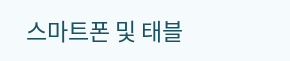스마트폰 및 태블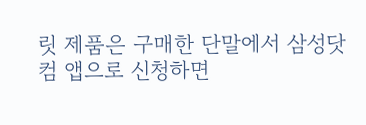릿 제품은 구매한 단말에서 삼성닷컴 앱으로 신청하면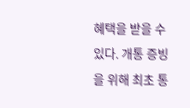혜택을 받을 수 있다. 개통 증빙을 위해 최초 통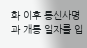화 이후 통신사명과 개통 일자를 입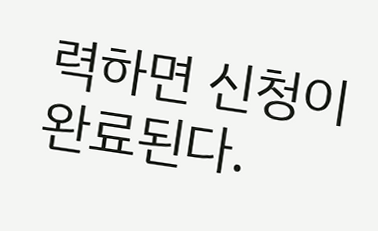력하면 신청이 완료된다.